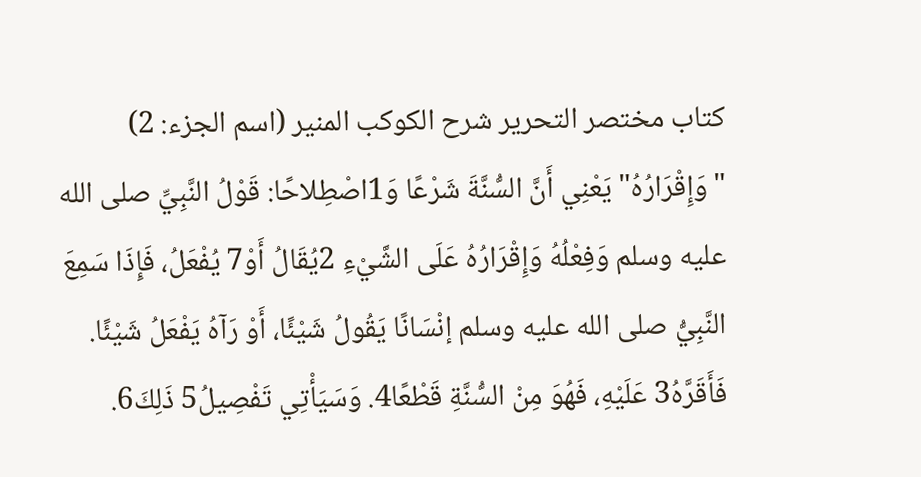كتاب مختصر التحرير شرح الكوكب المنير (اسم الجزء: 2)
"وَإِقْرَارُهُ" يَعْنِي أَنَّ السُّنَّةَ شَرْعًا وَ1اصْطِلاحًا: قَوْلُ النَّبِيِّ صلى الله عليه وسلم وَفِعْلُهُ وَإِقْرَارُهُ عَلَى الشَّيْءِ 2يُقَالُ أَوْ7 يُفْعَلُ، فَإِذَا سَمِعَ النَّبِيُّ صلى الله عليه وسلم إنْسَانًا يَقُولُ شَيْئًا، أَوْ رَآهُ يَفْعَلُ شَيْئًا. فَأَقَرَّهُ3 عَلَيْهِ، فَهُوَ مِنْ السُّنَّةِ قَطْعًا4. وَسَيَأْتِي تَفْصِيلُ5 ذَلِكَ6.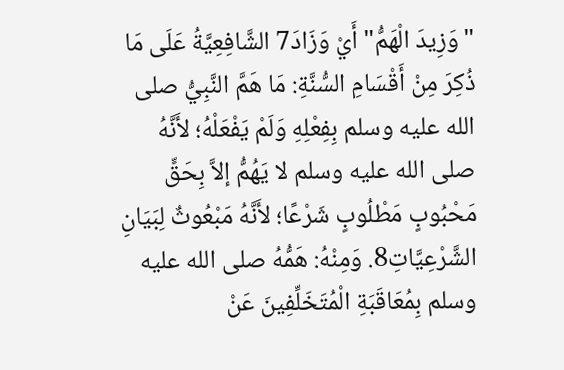"وَزِيدَ الْهَمُّ" أَيْ وَزَادَ7 الشَّافِعِيَّةُ عَلَى مَا ذُكِرَ مِنْ أَقْسَامِ السُّنَّةِ: مَا هَمَّ النَّبِيُّ صلى الله عليه وسلم بِفِعْلِهِ وَلَمْ يَفْعَلْهُ؛ لأَنَّهُ صلى الله عليه وسلم لا يَهُمُّ إلاَّ بِحَقٍّ مَحْبُوبٍ مَطْلُوبٍ شَرْعًا؛ لأَنَّهُ مَبْعُوثٌ لِبَيَانِ الشَّرْعِيَّاتِ8. وَمِنْهُ: هَمُّهُ صلى الله عليه وسلم بِمُعَاقَبَةِ الْمُتَخَلِّفِينَ عَنْ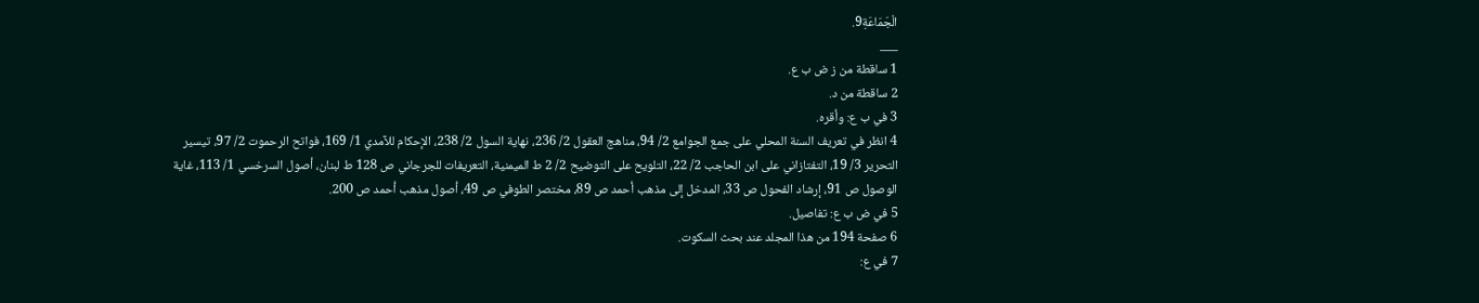الْجَمَاعَةِ9.
___
1 ساقطة من ز ض ب ع.
2 ساقطة من د.
3 في ب ع: وأقره.
4 انظر في تعريف السنة المحلي على جمع الجوامع 2/ 94، مناهج العقول 2/ 236، نهاية السول 2/ 238، الإحكام للآمدي 1/ 169، فواتح الرحموت 2/ 97، تيسير التحرير 3/ 19، التفتازاني على ابن الحاجب 2/ 22، التلويح على التوضيح 2/ 2 ط الميمنية، التعريفات للجرجاني ص 128 ط لبنان، أصول السرخسي 1/ 113، غاية الوصول ص 91، إرشاد الفحول ص 33، المدخل إلى مذهب أحمد ص 89، مختصر الطوفي ص 49، أصول مذهب أحمد ص 200.
5 في ض ب ع: تفاصيل.
6 صفحة 194 من هذا المجلد عند بحث السكوت.
7 في ع: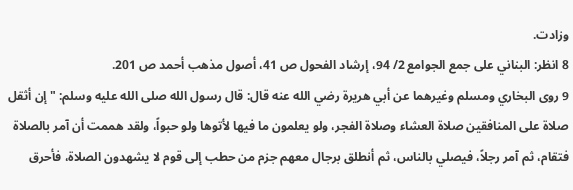وزادت.
8 انظر: البناني على جمع الجوامع 2/ 94، إرشاد الفحول ص 41، أصول مذهب أحمد ص 201.
9 روى البخاري ومسلم وغيرهما عن أبي هريرة رضي الله عنه قال: قال رسول الله صلى الله عليه وسلم: "إن أثقل صلاة على المنافقين صلاة العشاء وصلاة الفجر، ولو يعلمون ما فيها لأتوها ولو حبواً، ولقد هممت أن آمر بالصلاة فتقام، ثم آمر رجلاً، فيصلي بالناس، ثم أنطلق برجال معهم جزم من حطب إلى قوم لا يشهدون الصلاة، فأحرق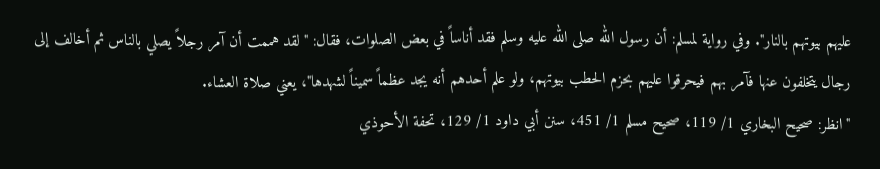عليهم بيوتهم بالنار". وفي رواية لمسلم: أن رسول الله صلى الله عليه وسلم فقد أناساً في بعض الصلوات، فقال: "لقد هممت أن آمر رجلاً يصلي بالناس ثم أخالف إلى رجال يتخلفون عنها فآمر بهم فيحرقوا عليهم بحزم الحطب بيوتهم، ولو علم أحدهم أنه يجد عظماً سميناً لشهدها"، يعني صلاة العشاء.
"انظر: صحيح البخاري 1/ 119، صحيح مسلم 1/ 451، سنن أبي داود 1/ 129، تحفة الأحوذي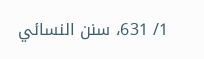1/ 631، سنن النسائي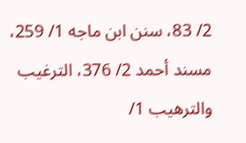2/ 83، سنن ابن ماجه 1/ 259، مسند أحمد 2/ 376، الترغيب والترهيب 1/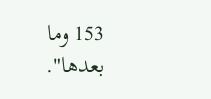153 وما بعدها".